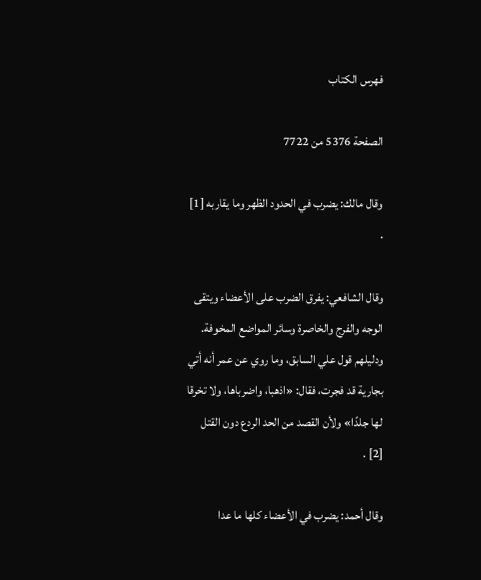فهرس الكتاب

الصفحة 5376 من 7722

وقال مالك: يضرب في الحدود الظهر وما يقاربه [1] .

وقال الشافعي: يفرق الضرب على الأعضاء ويتقى الوجه والفرج والخاصرة وسائر المواضع المخوفة. ودليلهم قول علي السابق، وما روي عن عمر أنه أتي بجارية قد فجرت، فقال: «اذهبا، واضرباها، ولا تخرقا لها جلدًا» ولأن القصد من الحد الردع دون القتل [2] .

وقال أحمد: يضرب في الأعضاء كلها ما عدا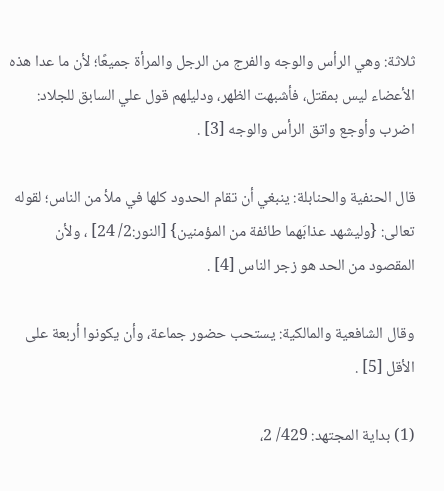ثلاثة: وهي الرأس والوجه والفرج من الرجل والمرأة جميعًا؛ لأن ما عدا هذه الأعضاء ليس بمقتل، فأشبهت الظهر، ودليلهم قول علي السابق للجلاد: اضرب وأوجع واتق الرأس والوجه [3] .

قال الحنفية والحنابلة: ينبغي أن تقام الحدود كلها في ملأ من الناس؛ لقوله تعالى: {وليشهد عذابَهما طائفة من المؤمنين} [النور:2/ 24] ، ولأن المقصود من الحد هو زجر الناس [4] .

وقال الشافعية والمالكية: يستحب حضور جماعة، وأن يكونوا أربعة على الأقل [5] .

(1) بداية المجتهد: 429/ 2،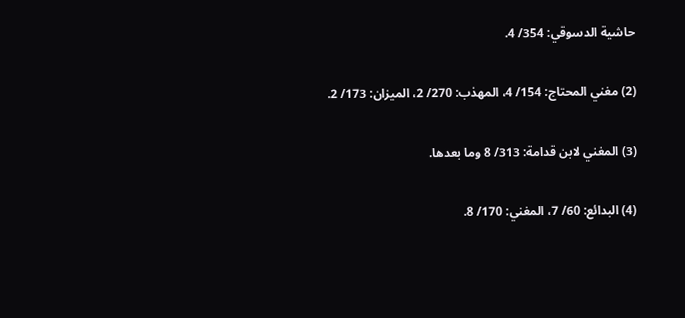حاشية الدسوقي: 354/ 4.

(2) مغني المحتاج: 154/ 4، المهذب: 270/ 2، الميزان: 173/ 2.

(3) المغني لابن قدامة: 313/ 8 وما بعدها.

(4) البدائع: 60/ 7، المغني: 170/ 8.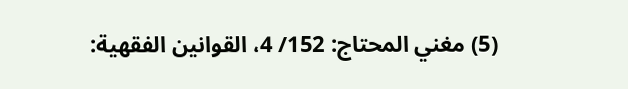(5) مغني المحتاج: 152/ 4، القوانين الفقهية: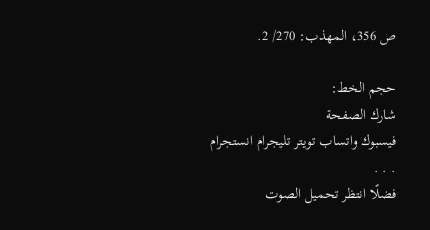ص 356، المهذب: 270/ 2.

حجم الخط:
شارك الصفحة
فيسبوك واتساب تويتر تليجرام انستجرام
. . .
فضلًا انتظر تحميل الصوت